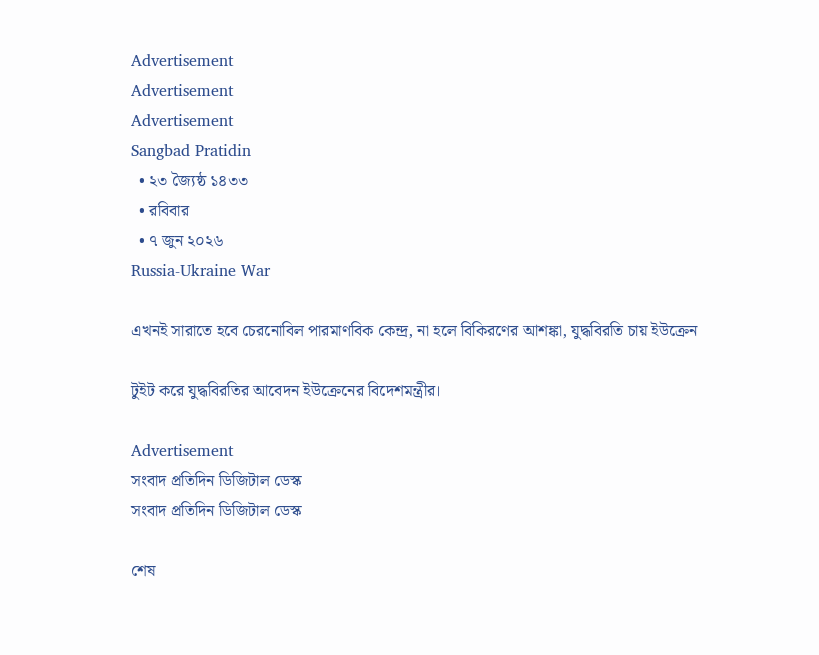Advertisement
Advertisement
Advertisement
Sangbad Pratidin
  • ২৩ জ্যৈষ্ঠ ১৪৩৩
  • রবিবার
  • ৭ জুন ২০২৬
Russia-Ukraine War

এখনই সারাতে হবে চেরনোবিল পারমাণবিক কেন্দ্র, না হলে বিকিরণের আশঙ্কা, যুদ্ধবিরতি চায় ইউক্রেন

টুইট করে যুদ্ধবিরতির আবেদন ইউক্রেনের বিদেশমন্ত্রীর।

Advertisement
সংবাদ প্রতিদিন ডিজিটাল ডেস্ক
সংবাদ প্রতিদিন ডিজিটাল ডেস্ক

শেষ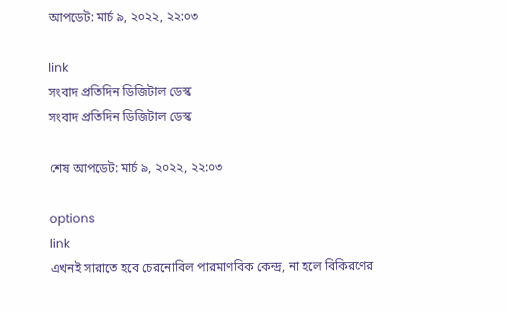আপডেট: মার্চ ৯, ২০২২, ২২:০৩

link
সংবাদ প্রতিদিন ডিজিটাল ডেস্ক
সংবাদ প্রতিদিন ডিজিটাল ডেস্ক

শেষ আপডেট: মার্চ ৯, ২০২২, ২২:০৩

options
link
এখনই সারাতে হবে চেরনোবিল পারমাণবিক কেন্দ্র, না হলে বিকিরণের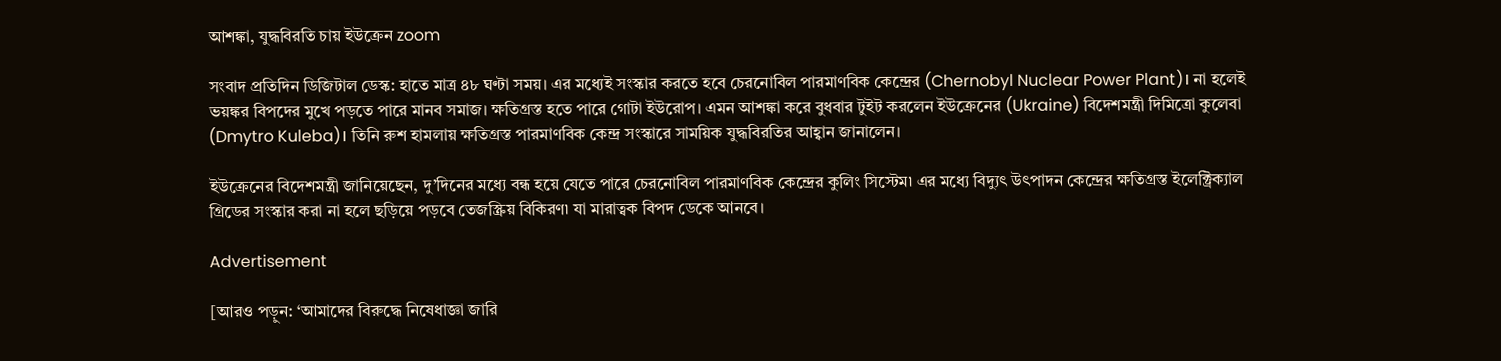আশঙ্কা, যুদ্ধবিরতি চায় ইউক্রেন zoom

সংবাদ প্রতিদিন ডিজিটাল ডেস্ক: হাতে মাত্র ৪৮ ঘণ্টা সময়। এর মধ্যেই সংস্কার করতে হবে চেরনোবিল পারমাণবিক কেন্দ্রের (Chernobyl Nuclear Power Plant)। না হলেই ভয়ঙ্কর বিপদের মুখে পড়তে পারে মানব সমাজ। ক্ষতিগ্রস্ত হতে পারে গোটা ইউরোপ। এমন আশঙ্কা করে বুধবার টুইট করলেন ইউক্রেনের (Ukraine) বিদেশমন্ত্রী দিমিত্রো কুলেবা (Dmytro Kuleba)। তিনি রুশ হামলায় ক্ষতিগ্রস্ত পারমাণবিক কেন্দ্র সংস্কারে সাময়িক যুদ্ধবিরতির আহ্বান জানালেন।

ইউক্রেনের বিদেশমন্ত্রী জানিয়েছেন, দু’দিনের মধ্যে বন্ধ হয়ে যেতে পারে চেরনোবিল পারমাণবিক কেন্দ্রের কুলিং সিস্টেম৷ এর মধ্যে বিদ্যুৎ উৎপাদন কেন্দ্রের ক্ষতিগ্রস্ত ইলেক্ট্রিক্যাল গ্রিডের সংস্কার করা না হলে ছড়িয়ে পড়বে তেজস্ক্রিয় বিকিরণ৷ যা মারাত্বক বিপদ ডেকে আনবে।

Advertisement

[আরও পড়ুন: ‘আমাদের বিরুদ্ধে নিষেধাজ্ঞা জারি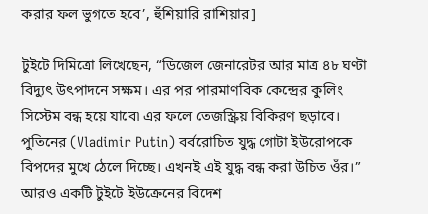করার ফল ভুগতে হবে’, হুঁশিয়ারি রাশিয়ার]

টুইটে দিমিত্রো লিখেছেন, “ডিজেল জেনারেটর আর মাত্র ৪৮ ঘণ্টা বিদ্যুৎ উৎপাদনে সক্ষম। এর পর পারমাণবিক কেন্দ্রের কুলিং সিস্টেম বন্ধ হয়ে যাবে৷ এর ফলে তেজস্ক্রিয় বিকিরণ ছড়াবে। পুতিনের (Vladimir Putin) বর্বরোচিত যুদ্ধ গোটা ইউরোপকে বিপদের মুখে ঠেলে দিচ্ছে। এখনই এই যুদ্ধ বন্ধ করা উচিত ওঁর।” আরও একটি টুইটে ইউক্রেনের বিদেশ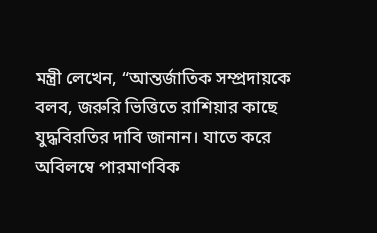মন্ত্রী লেখেন, “আন্তর্জাতিক সম্প্রদায়কে বলব, জরুরি ভিত্তিতে রাশিয়ার কাছে যুদ্ধবিরতির দাবি জানান। যাতে করে অবিলম্বে পারমাণবিক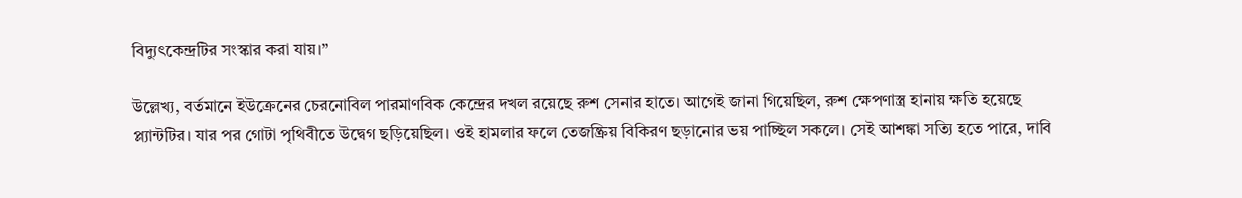বিদ্যুৎকেন্দ্রটির সংস্কার করা যায়।”

উল্লেখ্য, বর্তমানে ইউক্রেনের চেরনোবিল পারমাণবিক কেন্দ্রের দখল রয়েছে রুশ সেনার হাতে। আগেই জানা গিয়েছিল, রুশ ক্ষেপণাস্ত্র হানায় ক্ষতি হয়েছে প্ল্যান্টটির। যার পর গোটা পৃথিবীতে উদ্বেগ ছড়িয়েছিল। ওই হামলার ফলে তেজষ্ক্রিয় বিকিরণ ছড়ানোর ভয় পাচ্ছিল সকলে। সেই আশঙ্কা সত্যি হতে পারে, দাবি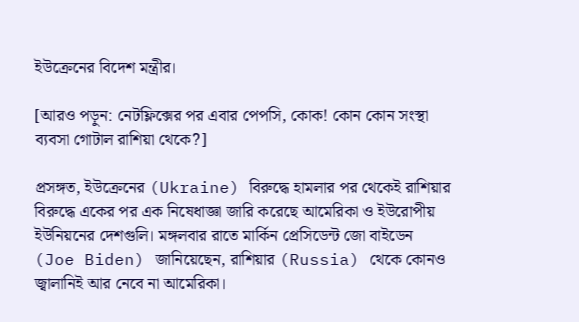ইউক্রেনের বিদেশ মন্ত্রীর।

[আরও পড়ুন: নেটফ্লিক্সের পর এবার পেপসি, কোক! কোন কোন সংস্থা ব্যবসা গোটাল রাশিয়া থেকে?]

প্রসঙ্গত, ইউক্রেনের (Ukraine) বিরুদ্ধে হামলার পর থেকেই রাশিয়ার বিরুদ্ধে একের পর এক নিষেধাজ্ঞা জারি করেছে আমেরিকা ও ইউরোপীয় ইউনিয়নের দেশগুলি। মঙ্গলবার রাতে মার্কিন প্রেসিডেন্ট জো বাইডেন (Joe Biden) জানিয়েছেন, রাশিয়ার (Russia) থেকে কোনও জ্বালানিই আর নেবে না আমেরিকা।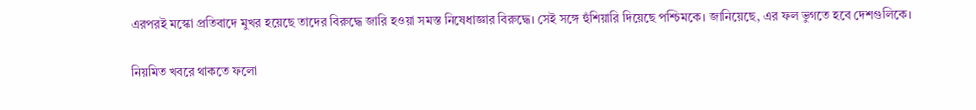এরপরই মস্কো প্রতিবাদে মুখর হয়েছে তাদের বিরুদ্ধে জারি হওয়া সমস্ত নিষেধাজ্ঞার বিরুদ্ধে। সেই সঙ্গে হুঁশিয়ারি দিয়েছে পশ্চিমকে। জানিয়েছে, এর ফল ভুগতে হবে দেশগুলিকে।

নিয়মিত খবরে থাকতে ফলো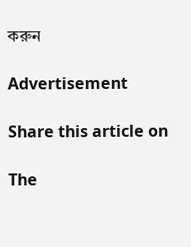করুন

Advertisement

Share this article on

The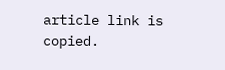article link is copied.